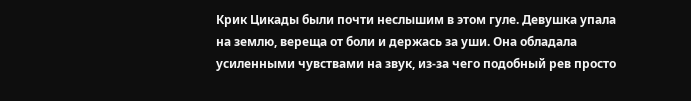Крик Цикады были почти неслышим в этом гуле. Девушка упала на землю, вереща от боли и держась за уши. Она обладала усиленными чувствами на звук, из-за чего подобный рев просто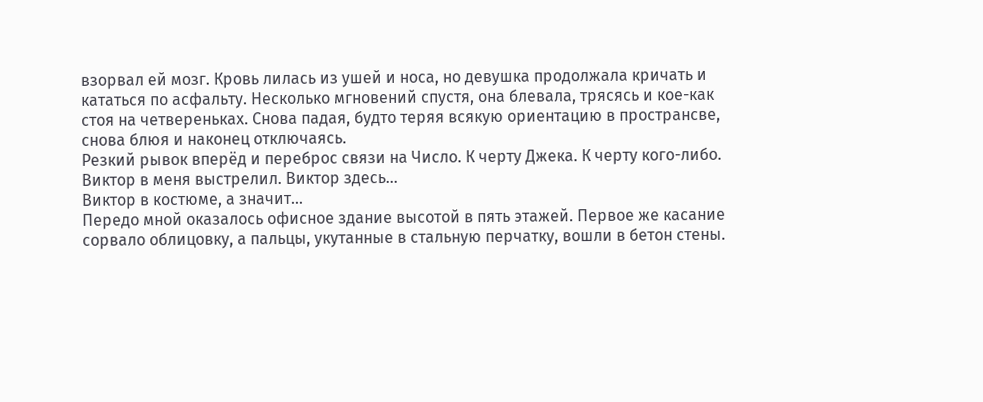взорвал ей мозг. Кровь лилась из ушей и носа, но девушка продолжала кричать и кататься по асфальту. Несколько мгновений спустя, она блевала, трясясь и кое-как стоя на четвереньках. Снова падая, будто теряя всякую ориентацию в пространсве, снова блюя и наконец отключаясь.
Резкий рывок вперёд и переброс связи на Число. К черту Джека. К черту кого-либо. Виктор в меня выстрелил. Виктор здесь…
Виктор в костюме, а значит…
Передо мной оказалось офисное здание высотой в пять этажей. Первое же касание сорвало облицовку, а пальцы, укутанные в стальную перчатку, вошли в бетон стены.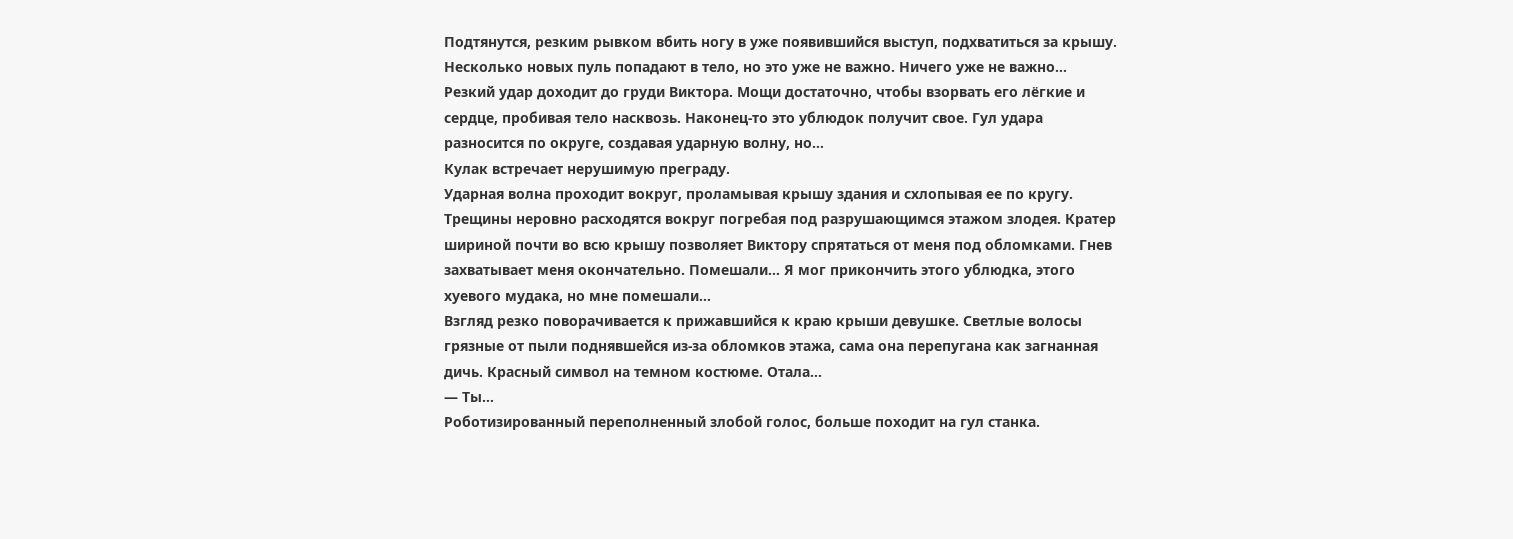Подтянутся, резким рывком вбить ногу в уже появившийся выступ, подхватиться за крышу. Несколько новых пуль попадают в тело, но это уже не важно. Ничего уже не важно…
Резкий удар доходит до груди Виктора. Мощи достаточно, чтобы взорвать его лёгкие и сердце, пробивая тело насквозь. Наконец-то это ублюдок получит свое. Гул удара разносится по округе, создавая ударную волну, но…
Кулак встречает нерушимую преграду.
Ударная волна проходит вокруг, проламывая крышу здания и схлопывая ее по кругу. Трещины неровно расходятся вокруг погребая под разрушающимся этажом злодея. Кратер шириной почти во всю крышу позволяет Виктору спрятаться от меня под обломками. Гнев захватывает меня окончательно. Помешали… Я мог прикончить этого ублюдка, этого хуевого мудака, но мне помешали…
Взгляд резко поворачивается к прижавшийся к краю крыши девушке. Светлые волосы грязные от пыли поднявшейся из-за обломков этажа, сама она перепугана как загнанная дичь. Красный символ на темном костюме. Отала…
— Ты…
Роботизированный переполненный злобой голос, больше походит на гул станка.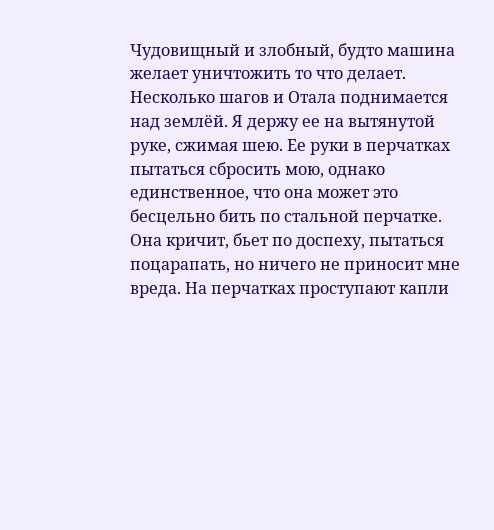Чудовищный и злобный, будто машина желает уничтожить то что делает. Несколько шагов и Отала поднимается над землёй. Я держу ее на вытянутой руке, сжимая шею. Ее руки в перчатках пытаться сбросить мою, однако единственное, что она может это бесцельно бить по стальной перчатке. Она кричит, бьет по доспеху, пытаться поцарапать, но ничего не приносит мне вреда. На перчатках проступают капли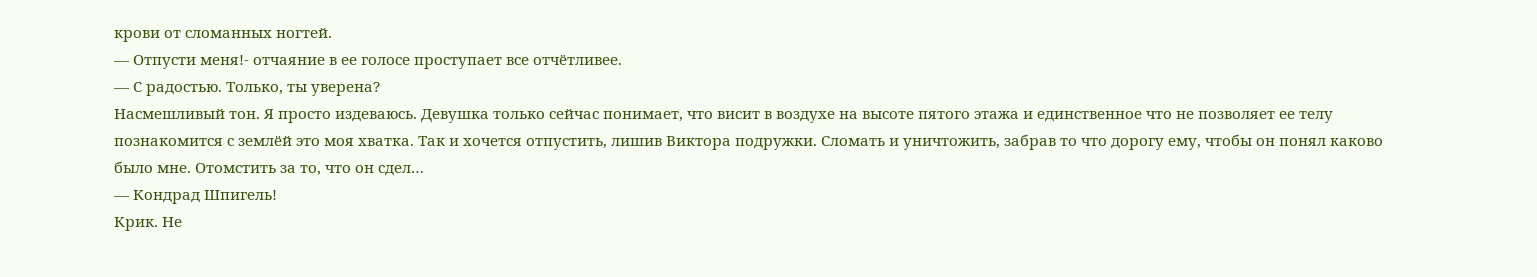крови от сломанных ногтей.
— Отпусти меня!- отчаяние в ее голосе проступает все отчётливее.
— С радостью. Только, ты уверена?
Насмешливый тон. Я просто издеваюсь. Девушка только сейчас понимает, что висит в воздухе на высоте пятого этажа и единственное что не позволяет ее телу познакомится с землёй это моя хватка. Так и хочется отпустить, лишив Виктора подружки. Сломать и уничтожить, забрав то что дорогу ему, чтобы он понял каково было мне. Отомстить за то, что он сдел…
— Кондрад Шпигель!
Крик. Не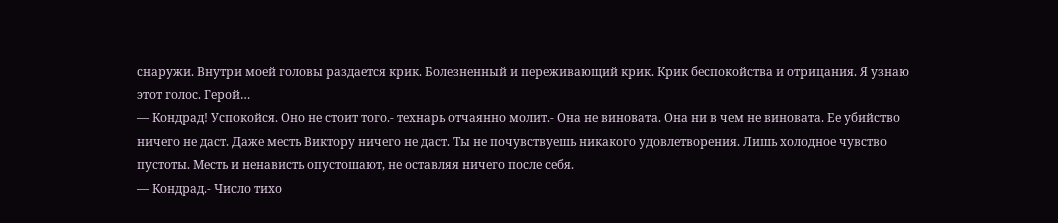снаружи. Внутри моей головы раздается крик. Болезненный и переживающий крик. Крик беспокойства и отрицания. Я узнаю этот голос. Герой…
— Кондрад! Успокойся. Оно не стоит того.- технарь отчаянно молит.- Она не виновата. Она ни в чем не виновата. Ее убийство ничего не даст. Даже месть Виктору ничего не даст. Ты не почувствуешь никакого удовлетворения. Лишь холодное чувство пустоты. Месть и ненависть опустошают, не оставляя ничего после себя.
— Кондрад.- Число тихо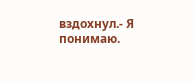вздохнул.- Я понимаю.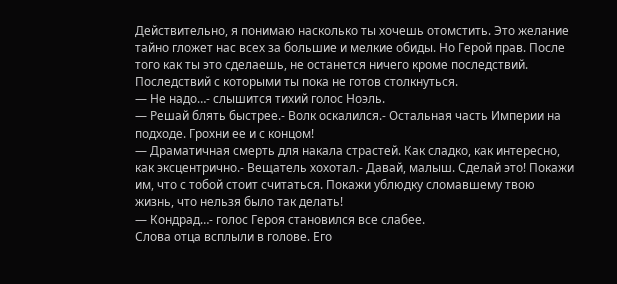Действительно, я понимаю насколько ты хочешь отомстить. Это желание тайно гложет нас всех за большие и мелкие обиды. Но Герой прав. После того как ты это сделаешь, не останется ничего кроме последствий. Последствий с которыми ты пока не готов столкнуться.
— Не надо…- слышится тихий голос Ноэль.
— Решай блять быстрее.- Волк оскалился.- Остальная часть Империи на подходе. Грохни ее и с концом!
— Драматичная смерть для накала страстей. Как сладко, как интересно, как эксцентрично.- Вещатель хохотал.- Давай, малыш. Сделай это! Покажи им, что с тобой стоит считаться. Покажи ублюдку сломавшему твою жизнь, что нельзя было так делать!
— Кондрад…- голос Героя становился все слабее.
Слова отца всплыли в голове. Его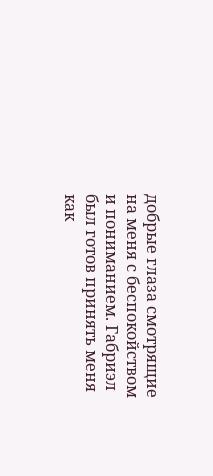добрые глаза смотрящие на меня с беспокойством и пониманием. Габриэл был готов принять меня как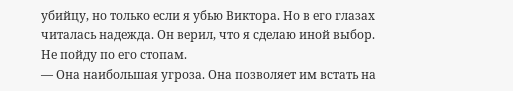убийцу, но только если я убью Виктора. Но в его глазах читалась надежда. Он верил, что я сделаю иной выбор. Не пойду по его стопам.
— Она наибольшая угроза. Она позволяет им встать на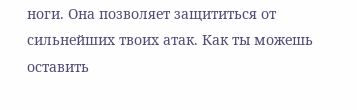ноги. Она позволяет защититься от сильнейших твоих атак. Как ты можешь оставить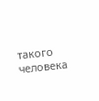такого человека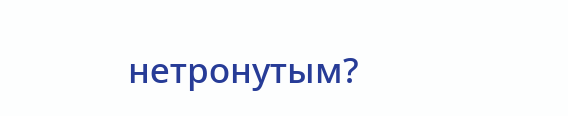нетронутым?